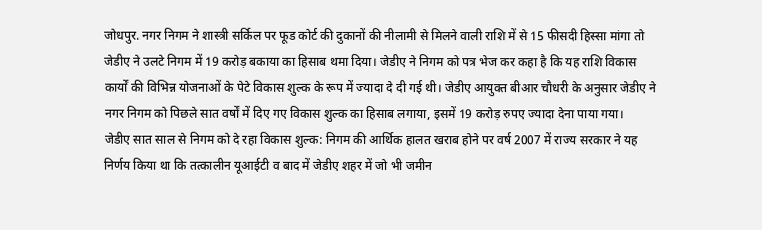जोधपुर. नगर निगम ने शास्त्री सर्किल पर फूड कोर्ट की दुकानों की नीलामी से मिलने वाली राशि में से 15 फीसदी हिस्सा मांगा तो जेडीए ने उलटे निगम में 19 करोड़ बकाया का हिसाब थमा दिया। जेडीए ने निगम को पत्र भेज कर कहा है कि यह राशि विकास कार्यों की विभिन्न योजनाओं के पेटे विकास शुल्क के रूप में ज्यादा दे दी गई थी। जेडीए आयुक्त बीआर चौधरी के अनुसार जेडीए ने नगर निगम को पिछले सात वर्षों में दिए गए विकास शुल्क का हिसाब लगाया, इसमें 19 करोड़ रुपए ज्यादा देना पाया गया।
जेडीए सात साल से निगम को दे रहा विकास शुल्क: निगम की आर्थिक हालत खराब होने पर वर्ष 2007 में राज्य सरकार ने यह निर्णय किया था कि तत्कालीन यूआईटी व बाद में जेडीए शहर में जो भी जमीन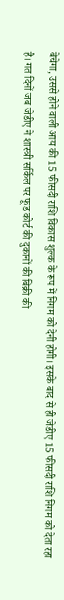बेचेगा, उससे होने वाली आय की 15 फीसदी राशि विकास शुल्क के रूप में निगम को देनी होगी। इसके बाद से ही जेडीए 15 फीसदी राशि निगम को देता रहा है। गत दिनों जब जेडीए ने शास्त्री सर्किल पर फूड कोर्ट की दुकानों की बिक्री की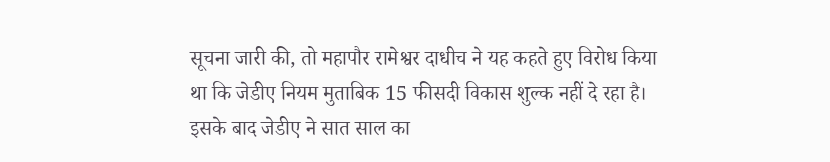सूचना जारी की, तो महापौर रामेश्वर दाधीच ने यह कहते हुए विरोध किया था कि जेडीए नियम मुताबिक 15 फीसदी विकास शुल्क नहीं दे रहा है। इसके बाद जेडीए ने सात साल का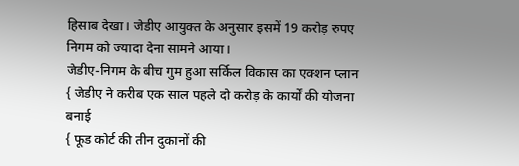हिसाब देखा। जेडीए आयुक्त के अनुसार इसमें 19 करोड़ रुपए निगम को ज्यादा देना सामने आया।
जेडीए-निगम के बीच गुम हुआ सर्किल विकास का एक्शन प्लान
{ जेडीए ने करीब एक साल पहले दो करोड़ के कार्यों की योजना बनाई
{ फूड कोर्ट की तीन दुकानों की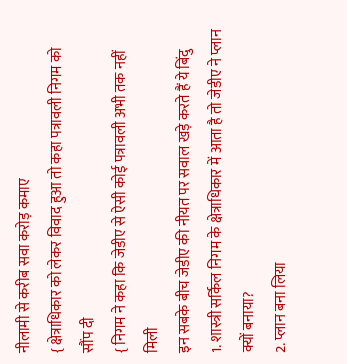नीलामी से करीब सवा करोड़ कमाए
{ क्षेत्राधिकार को लेकर विवाद हुआ तो कहा पत्रावली निगम को सौंप दी
{ निगम ने कहा कि जेडीए से ऐसी कोई पत्रावली अभी तक नहीं मिली
इन सबके बीच जेडीए की नीयत पर सवाल खड़े करते हैं ये बिंदु
1. शास्त्री सर्किल निगम के क्षेत्राधिकार में आता है तो जेडीए ने प्लान क्यों बनाया?
2. प्लान बना लिया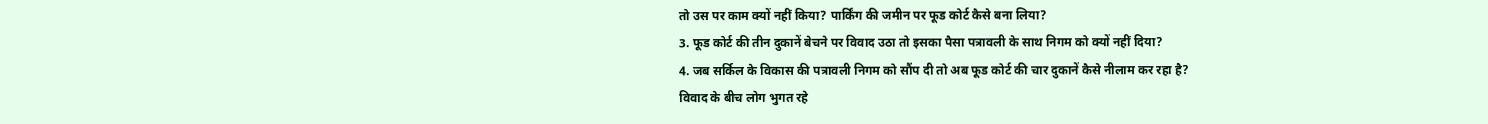तो उस पर काम क्यों नहीं किया? पार्किंग की जमीन पर फूड कोर्ट कैसे बना लिया?
3. फूड कोर्ट की तीन दुकानें बेचने पर विवाद उठा तो इसका पैसा पत्रावली के साथ निगम को क्यों नहीं दिया?
4. जब सर्किल के विकास की पत्रावली निगम को सौंप दी तो अब फूड कोर्ट की चार दुकानें कैसे नीलाम कर रहा है?
विवाद के बीच लोग भुगत रहे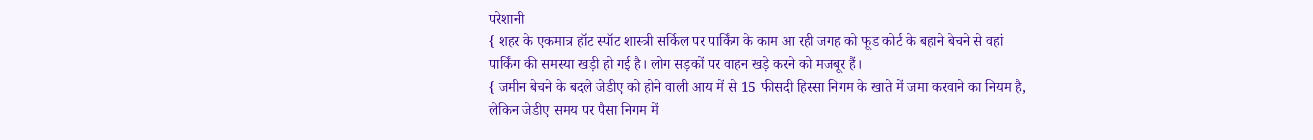परेशानी
{ शहर के एकमात्र हॉट स्पॉट शास्त्री सर्किल पर पार्किंग के काम आ रही जगह को फूड कोर्ट के बहाने बेचने से वहां पार्किंग की समस्या खड़ी हो गई है। लोग सड़कों पर वाहन खड़े करने को मजबूर हैं।
{ जमीन बेचने के बदले जेडीए को होने वाली आय में से 15 फीसदी हिस्सा निगम के खाते में जमा करवाने का नियम है, लेकिन जेडीए समय पर पैसा निगम में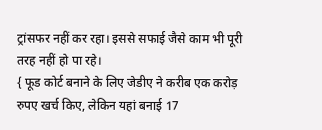ट्रांसफर नहीं कर रहा। इससे सफाई जैसे काम भी पूरी तरह नहीं हो पा रहे।
{ फूड कोर्ट बनाने के लिए जेडीए ने करीब एक करोड़ रुपए खर्च किए, लेकिन यहां बनाई 17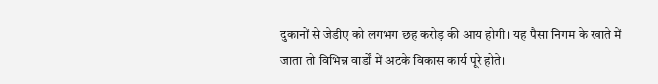दुकानों से जेडीए को लगभग छह करोड़ की आय होगी। यह पैसा निगम के खाते में जाता तो विभिन्न वार्डों में अटके विकास कार्य पूरे होते।